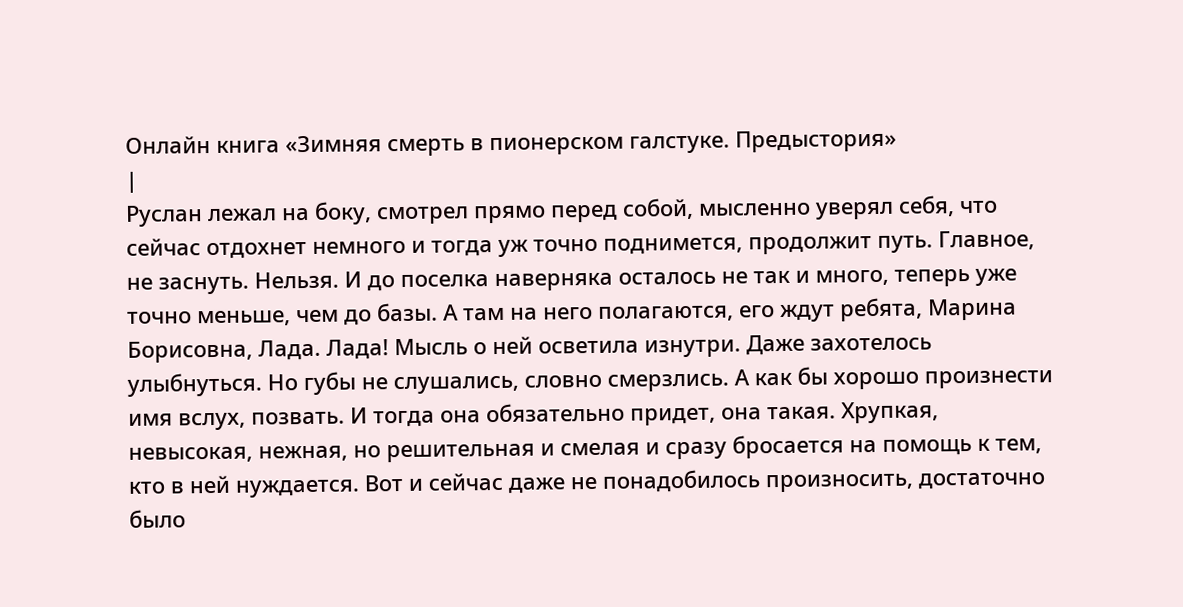Онлайн книга «Зимняя смерть в пионерском галстуке. Предыстория»
|
Руслан лежал на боку, смотрел прямо перед собой, мысленно уверял себя, что сейчас отдохнет немного и тогда уж точно поднимется, продолжит путь. Главное, не заснуть. Нельзя. И до поселка наверняка осталось не так и много, теперь уже точно меньше, чем до базы. А там на него полагаются, его ждут ребята, Марина Борисовна, Лада. Лада! Мысль о ней осветила изнутри. Даже захотелось улыбнуться. Но губы не слушались, словно смерзлись. А как бы хорошо произнести имя вслух, позвать. И тогда она обязательно придет, она такая. Хрупкая, невысокая, нежная, но решительная и смелая и сразу бросается на помощь к тем, кто в ней нуждается. Вот и сейчас даже не понадобилось произносить, достаточно было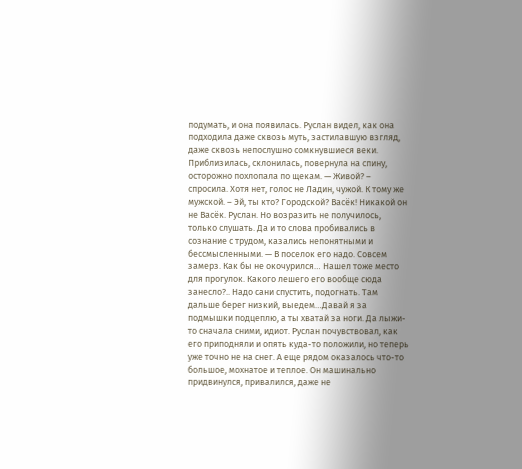подумать, и она появилась. Руслан видел, как она подходила даже сквозь муть, застилавшую взгляд, даже сквозь непослушно сомкнувшиеся веки. Приблизилась, склонилась, повернула на спину, осторожно похлопала по щекам. — Живой? – спросила. Хотя нет, голос не Ладин, чужой. К тому же мужской. – Эй, ты кто? Городской? Васёк! Никакой он не Васёк. Руслан. Но возразить не получилось, только слушать. Да и то слова пробивались в сознание с трудом, казались непонятными и бессмысленными. — В поселок его надо. Совсем замерз. Как бы не окочурился… Нашел тоже место для прогулок. Какого лешего его вообще сюда занесло?.. Надо сани спустить, подогнать. Там дальше берег низкий, выедем…Давай я за подмышки подцеплю, а ты хватай за ноги. Да лыжи-то сначала сними, идиот. Руслан почувствовал, как его приподняли и опять куда-то положили, но теперь уже точно не на снег. А еще рядом оказалось что-то большое, мохнатое и теплое. Он машинально придвинулся, привалился, даже не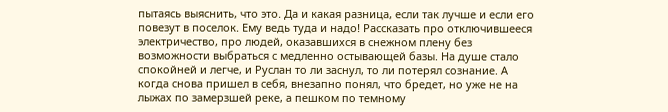пытаясь выяснить, что это. Да и какая разница, если так лучше и если его повезут в поселок. Ему ведь туда и надо! Рассказать про отключившееся электричество, про людей, оказавшихся в снежном плену без возможности выбраться с медленно остывающей базы. На душе стало спокойней и легче, и Руслан то ли заснул, то ли потерял сознание. А когда снова пришел в себя, внезапно понял, что бредет, но уже не на лыжах по замерзшей реке, а пешком по темному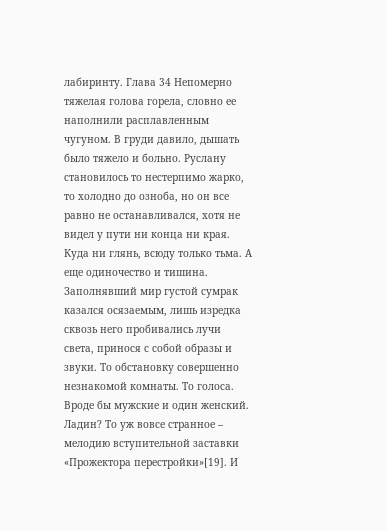лабиринту. Глава 34 Непомерно тяжелая голова горела, словно ее наполнили расплавленным чугуном. В груди давило, дышать было тяжело и больно. Руслану становилось то нестерпимо жарко, то холодно до озноба, но он все равно не останавливался, хотя не видел у пути ни конца ни края. Куда ни глянь, всюду только тьма. А еще одиночество и тишина. Заполнявший мир густой сумрак казался осязаемым, лишь изредка сквозь него пробивались лучи света, принося с собой образы и звуки. То обстановку совершенно незнакомой комнаты. То голоса. Вроде бы мужские и один женский. Ладин? То уж вовсе странное – мелодию вступительной заставки «Прожектора перестройки»[19]. И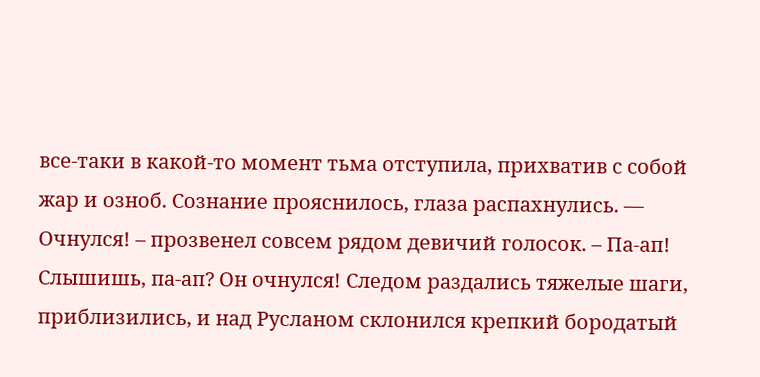все-таки в какой-то момент тьма отступила, прихватив с собой жар и озноб. Сознание прояснилось, глаза распахнулись. — Очнулся! – прозвенел совсем рядом девичий голосок. – Па-ап! Слышишь, па-ап? Он очнулся! Следом раздались тяжелые шаги, приблизились, и над Русланом склонился крепкий бородатый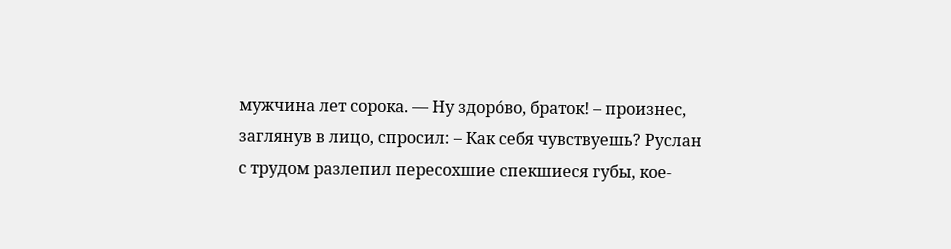мужчина лет сорока. — Ну здорóво, браток! – произнес, заглянув в лицо, спросил: – Как себя чувствуешь? Руслан с трудом разлепил пересохшие спекшиеся губы, кое-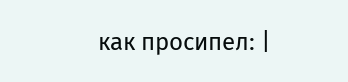как просипел: |